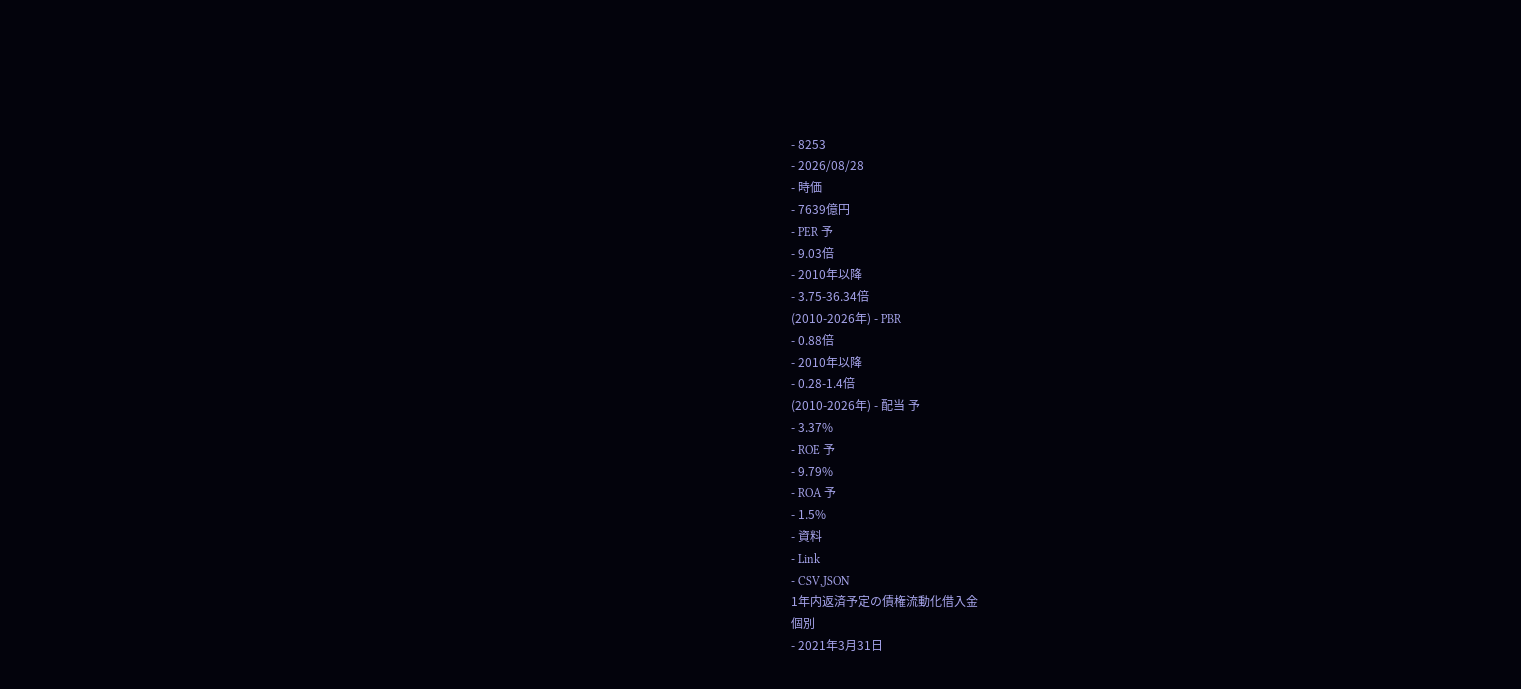- 8253
- 2026/08/28
- 時価
- 7639億円
- PER 予
- 9.03倍
- 2010年以降
- 3.75-36.34倍
(2010-2026年) - PBR
- 0.88倍
- 2010年以降
- 0.28-1.4倍
(2010-2026年) - 配当 予
- 3.37%
- ROE 予
- 9.79%
- ROA 予
- 1.5%
- 資料
- Link
- CSV,JSON
1年内返済予定の債権流動化借入金
個別
- 2021年3月31日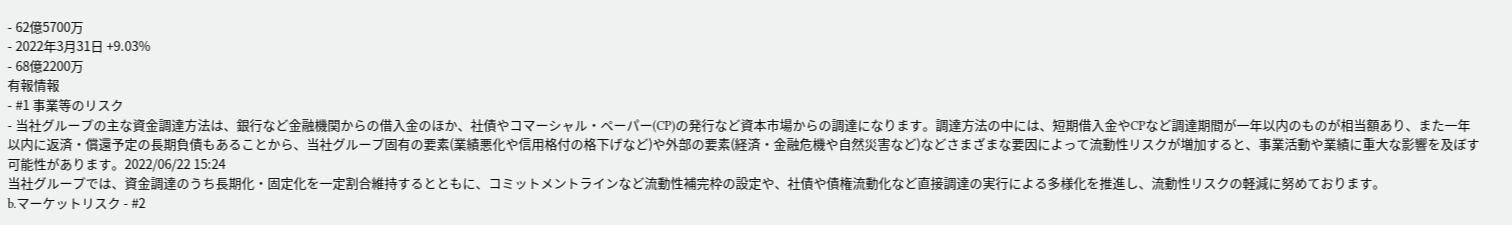- 62億5700万
- 2022年3月31日 +9.03%
- 68億2200万
有報情報
- #1 事業等のリスク
- 当社グループの主な資金調達方法は、銀行など金融機関からの借入金のほか、社債やコマーシャル・ペーパー(CP)の発行など資本市場からの調達になります。調達方法の中には、短期借入金やCPなど調達期間が一年以内のものが相当額あり、また一年以内に返済・償還予定の長期負債もあることから、当社グループ固有の要素(業績悪化や信用格付の格下げなど)や外部の要素(経済・金融危機や自然災害など)などさまざまな要因によって流動性リスクが増加すると、事業活動や業績に重大な影響を及ぼす可能性があります。2022/06/22 15:24
当社グループでは、資金調達のうち長期化・固定化を一定割合維持するとともに、コミットメントラインなど流動性補完枠の設定や、社債や債権流動化など直接調達の実行による多様化を推進し、流動性リスクの軽減に努めております。
b.マーケットリスク - #2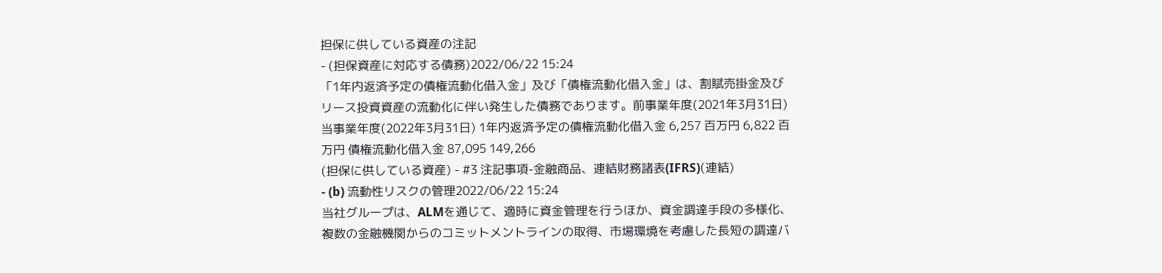担保に供している資産の注記
- (担保資産に対応する債務)2022/06/22 15:24
「1年内返済予定の債権流動化借入金」及び「債権流動化借入金」は、割賦売掛金及びリース投資資産の流動化に伴い発生した債務であります。前事業年度(2021年3月31日) 当事業年度(2022年3月31日) 1年内返済予定の債権流動化借入金 6,257 百万円 6,822 百万円 債権流動化借入金 87,095 149,266
(担保に供している資産) - #3 注記事項-金融商品、連結財務諸表(IFRS)(連結)
- (b) 流動性リスクの管理2022/06/22 15:24
当社グループは、ALMを通じて、適時に資金管理を行うほか、資金調達手段の多様化、複数の金融機関からのコミットメントラインの取得、市場環境を考慮した長短の調達バ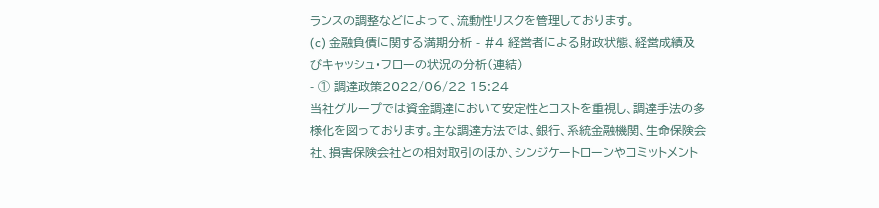ランスの調整などによって、流動性リスクを管理しております。
(c) 金融負債に関する満期分析 - #4 経営者による財政状態、経営成績及びキャッシュ・フローの状況の分析(連結)
- ① 調達政策2022/06/22 15:24
当社グループでは資金調達において安定性とコストを重視し、調達手法の多様化を図っております。主な調達方法では、銀行、系統金融機関、生命保険会社、損害保険会社との相対取引のほか、シンジケートローンやコミットメント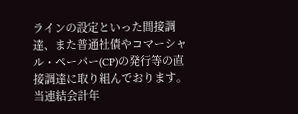ラインの設定といった間接調達、また普通社債やコマーシャル・ペーパー(CP)の発行等の直接調達に取り組んでおります。当連結会計年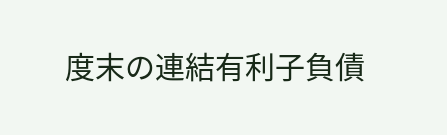度末の連結有利子負債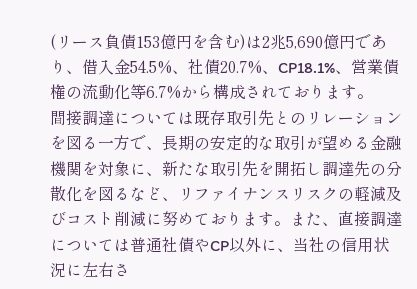(リース負債153億円を含む)は2兆5,690億円であり、借入金54.5%、社債20.7%、CP18.1%、営業債権の流動化等6.7%から構成されております。
間接調達については既存取引先とのリレーションを図る一方で、長期の安定的な取引が望める金融機関を対象に、新たな取引先を開拓し調達先の分散化を図るなど、リファイナンスリスクの軽減及びコスト削減に努めております。また、直接調達については普通社債やCP以外に、当社の信用状況に左右さ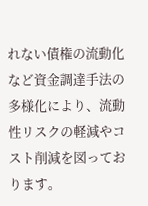れない債権の流動化など資金調達手法の多様化により、流動性リスクの軽減やコスト削減を図っております。